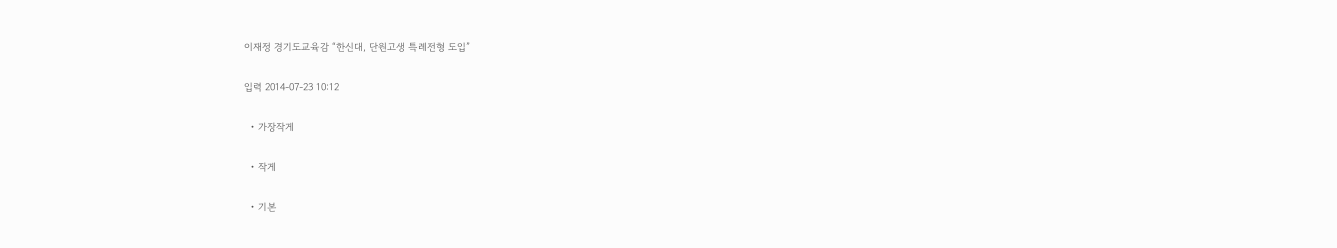이재정 경기도교육감 “한신대, 단원고생 특례전형 도입”

입력 2014-07-23 10:12

  • 가장작게

  • 작게

  • 기본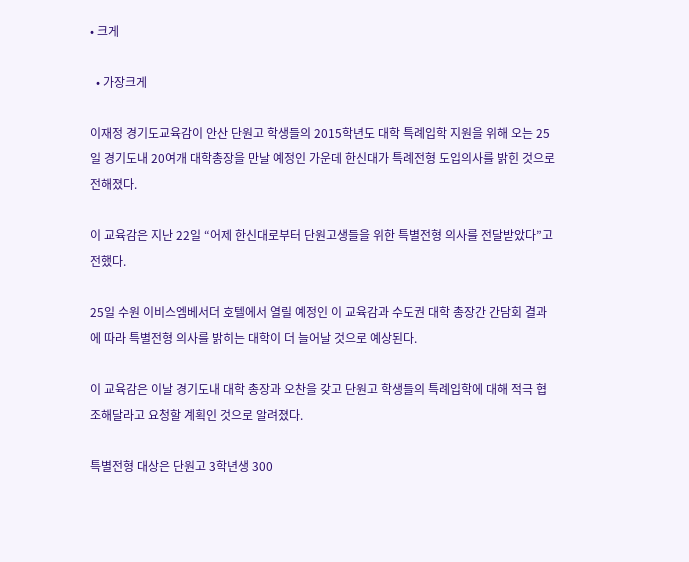• 크게

  • 가장크게

이재정 경기도교육감이 안산 단원고 학생들의 2015학년도 대학 특례입학 지원을 위해 오는 25일 경기도내 20여개 대학총장을 만날 예정인 가운데 한신대가 특례전형 도입의사를 밝힌 것으로 전해졌다.

이 교육감은 지난 22일 “어제 한신대로부터 단원고생들을 위한 특별전형 의사를 전달받았다”고 전했다.

25일 수원 이비스엠베서더 호텔에서 열릴 예정인 이 교육감과 수도권 대학 총장간 간담회 결과에 따라 특별전형 의사를 밝히는 대학이 더 늘어날 것으로 예상된다.

이 교육감은 이날 경기도내 대학 총장과 오찬을 갖고 단원고 학생들의 특례입학에 대해 적극 협조해달라고 요청할 계획인 것으로 알려졌다.

특별전형 대상은 단원고 3학년생 300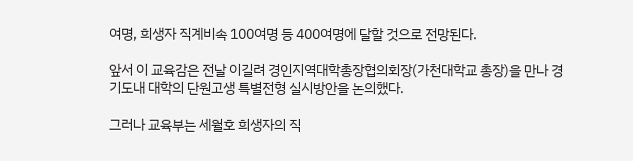여명, 희생자 직계비속 100여명 등 400여명에 달할 것으로 전망된다.

앞서 이 교육감은 전날 이길려 경인지역대학총장협의회장(가천대학교 총장)을 만나 경기도내 대학의 단원고생 특별전형 실시방안을 논의했다.

그러나 교육부는 세월호 희생자의 직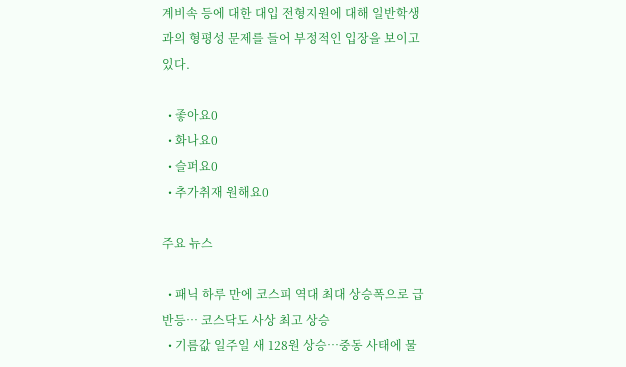계비속 등에 대한 대입 전형지원에 대해 일반학생과의 형평성 문제를 들어 부정적인 입장을 보이고 있다.

  • 좋아요0
  • 화나요0
  • 슬퍼요0
  • 추가취재 원해요0

주요 뉴스

  • 패닉 하루 만에 코스피 역대 최대 상승폭으로 급반등⋯ 코스닥도 사상 최고 상승
  • 기름값 일주일 새 128원 상승…중동 사태에 물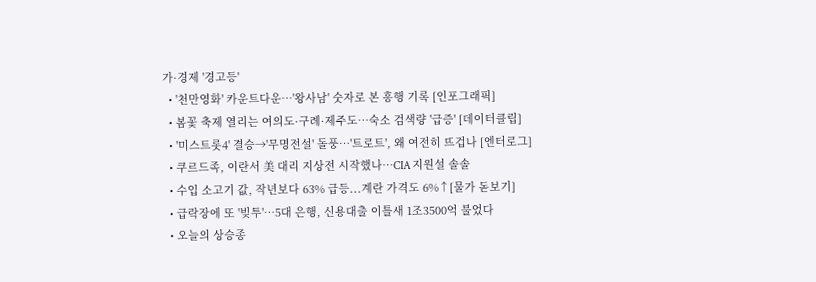가·경제 '경고등'
  • '천만영화' 카운트다운…'왕사남' 숫자로 본 흥행 기록 [인포그래픽]
  • 봄꽃 축제 열리는 여의도·구례·제주도…숙소 검색량 '급증' [데이터클립]
  • '미스트롯4' 결승→'무명전설' 돌풍⋯'트로트', 왜 여전히 뜨겁나 [엔터로그]
  • 쿠르드족, 이란서 美 대리 지상전 시작했나…CIA 지원설 솔솔
  • 수입 소고기 값, 작년보다 63% 급등...계란 가격도 6%↑[물가 돋보기]
  • 급락장에 또 '빚투'…5대 은행, 신용대출 이틀새 1조3500억 불었다
  • 오늘의 상승종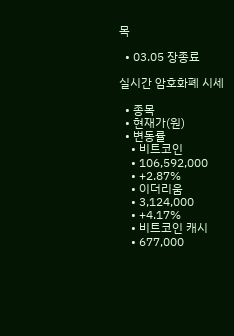목

  • 03.05 장종료

실시간 암호화폐 시세

  • 종목
  • 현재가(원)
  • 변동률
    • 비트코인
    • 106,592,000
    • +2.87%
    • 이더리움
    • 3,124,000
    • +4.17%
    • 비트코인 캐시
    • 677,000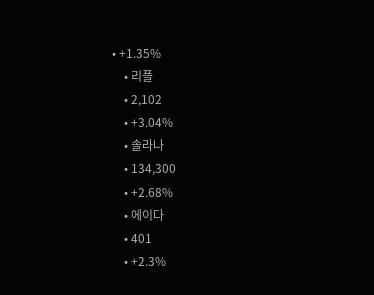• +1.35%
    • 리플
    • 2,102
    • +3.04%
    • 솔라나
    • 134,300
    • +2.68%
    • 에이다
    • 401
    • +2.3%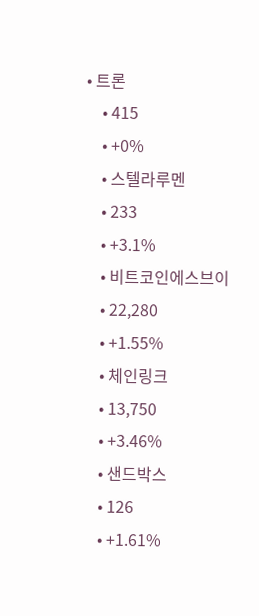• 트론
    • 415
    • +0%
    • 스텔라루멘
    • 233
    • +3.1%
    • 비트코인에스브이
    • 22,280
    • +1.55%
    • 체인링크
    • 13,750
    • +3.46%
    • 샌드박스
    • 126
    • +1.61%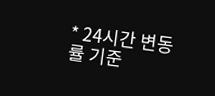* 24시간 변동률 기준